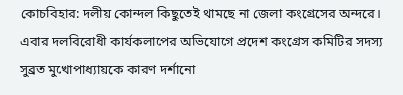কোচবিহার: দলীয় কোন্দল কিছুতেই থামছে না জেলা কংগ্রেসের অন্দরে। এবার দলবিরোধী কার্যকলাপের অভিযোগে প্রদেশ কংগ্রেস কমিটির সদস্য সুব্রত মুখোপাধ্যায়কে কারণ দর্শানো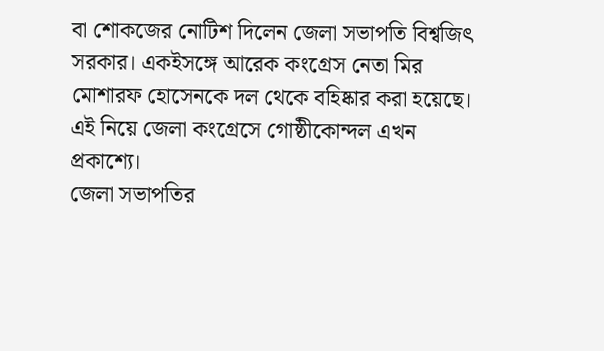বা শোকজের নোটিশ দিলেন জেলা সভাপতি বিশ্বজিৎ সরকার। একইসঙ্গে আরেক কংগ্রেস নেতা মির মোশারফ হোসেনকে দল থেকে বহিষ্কার করা হয়েছে। এই নিয়ে জেলা কংগ্রেসে গোষ্ঠীকোন্দল এখন প্রকাশ্যে।
জেলা সভাপতির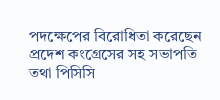পদক্ষেপের বিরোধিতা করেছেন প্রদেশ কংগ্রেসের সহ সভাপতি তথা পিসিসি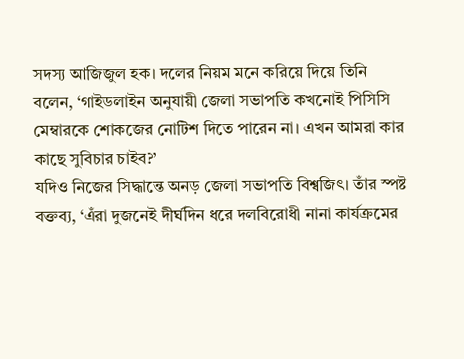সদস্য আজিজুল হক। দলের নিয়ম মনে করিয়ে দিয়ে তিনি বলেন, ‘গাইডলাইন অনুযায়ী জেলা সভাপতি কখনোই পিসিসি মেম্বারকে শোকজের নোটিশ দিতে পারেন না। এখন আমরা কার কাছে সুবিচার চাইব?’
যদিও নিজের সিদ্ধান্তে অনড় জেলা সভাপতি বিশ্বজিৎ। তাঁর স্পষ্ট বক্তব্য, ‘এঁরা দুজনেই দীর্ঘদিন ধরে দলবিরোধী নানা কার্যক্রমের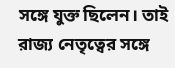সঙ্গে যুক্ত ছিলেন। তাই রাজ্য নেতৃত্বের সঙ্গে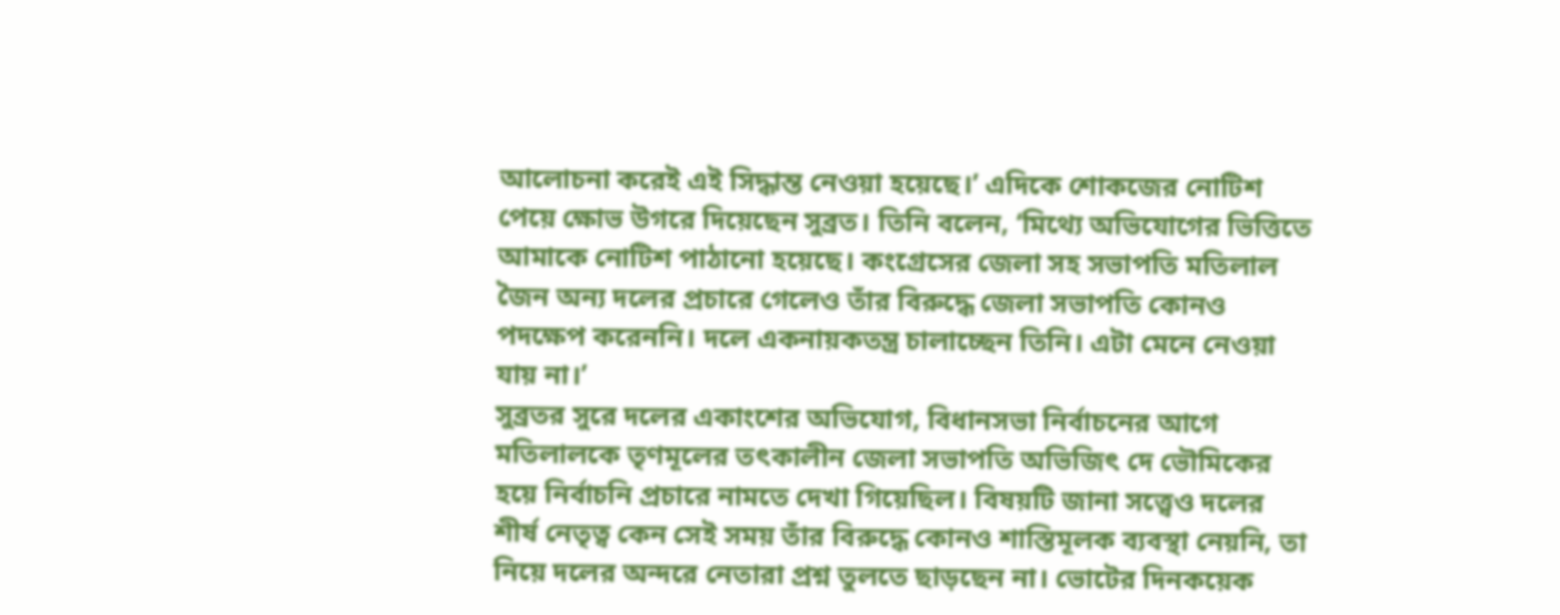আলোচনা করেই এই সিদ্ধান্ত নেওয়া হয়েছে।’ এদিকে শোকজের নোটিশ পেয়ে ক্ষোভ উগরে দিয়েছেন সুব্রত। তিনি বলেন, ‘মিথ্যে অভিযোগের ভিত্তিতে আমাকে নোটিশ পাঠানো হয়েছে। কংগ্রেসের জেলা সহ সভাপতি মতিলাল জৈন অন্য দলের প্রচারে গেলেও তাঁর বিরুদ্ধে জেলা সভাপতি কোনও পদক্ষেপ করেননি। দলে একনায়কতন্ত্র চালাচ্ছেন তিনি। এটা মেনে নেওয়া যায় না।’
সুব্রতর সুরে দলের একাংশের অভিযোগ, বিধানসভা নির্বাচনের আগে মতিলালকে তৃণমূলের তৎকালীন জেলা সভাপতি অভিজিৎ দে ভৌমিকের হয়ে নির্বাচনি প্রচারে নামতে দেখা গিয়েছিল। বিষয়টি জানা সত্ত্বেও দলের শীর্ষ নেতৃত্ব কেন সেই সময় তাঁর বিরুদ্ধে কোনও শাস্তিমূলক ব্যবস্থা নেয়নি, তা নিয়ে দলের অন্দরে নেতারা প্রশ্ন তুলতে ছাড়ছেন না। ভোটের দিনকয়েক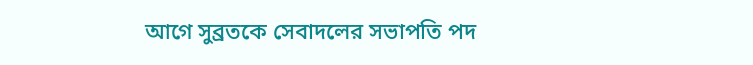আগে সুব্রতকে সেবাদলের সভাপতি পদ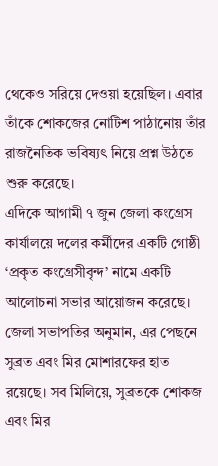থেকেও সরিয়ে দেওয়া হয়েছিল। এবার তাঁকে শোকজের নোটিশ পাঠানোয় তাঁর রাজনৈতিক ভবিষ্যৎ নিয়ে প্রশ্ন উঠতে শুরু করেছে।
এদিকে আগামী ৭ জুন জেলা কংগ্রেস কার্যালয়ে দলের কর্মীদের একটি গোষ্ঠী ‘প্রকৃত কংগ্রেসীবৃন্দ’ নামে একটি আলোচনা সভার আয়োজন করেছে। জেলা সভাপতির অনুমান, এর পেছনে সুব্রত এবং মির মোশারফের হাত রয়েছে। সব মিলিয়ে, সুব্রতকে শোকজ এবং মির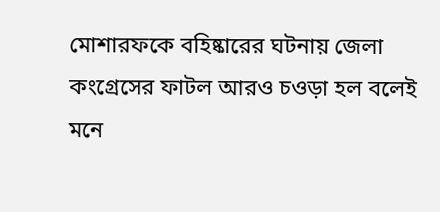মোশারফকে বহিষ্কারের ঘটনায় জেলা কংগ্রেসের ফাটল আরও চওড়া হল বলেই মনে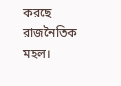করছে রাজনৈতিক মহল।